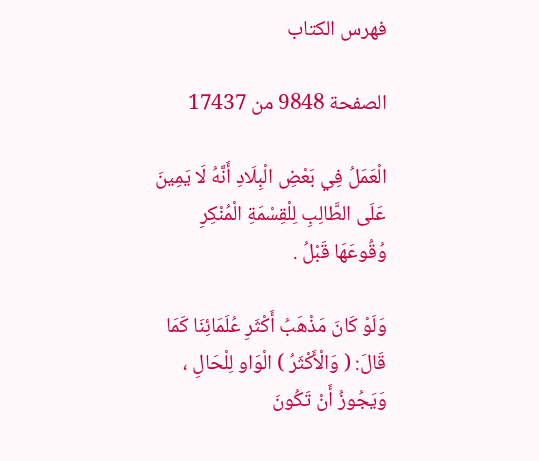فهرس الكتاب

الصفحة 9848 من 17437

الْعَمَلُ فِي بَعْضِ الْبِلَادِ أَنَّهُ لَا يَمِينَ عَلَى الطَّالِبِ لِلْقِسْمَةِ الْمُنْكِرِ وُقُوعَهَا قَبْلُ .

وَلَوْ كَانَ مَذْهَبُ أَكْثَرِ عُلَمَائِنَا كَمَا قَالَ: ( وَالْأَكْثَرُ ) الْوَاو لِلْحَالِ ، وَيَجُوزُ أَنْ تَكُونَ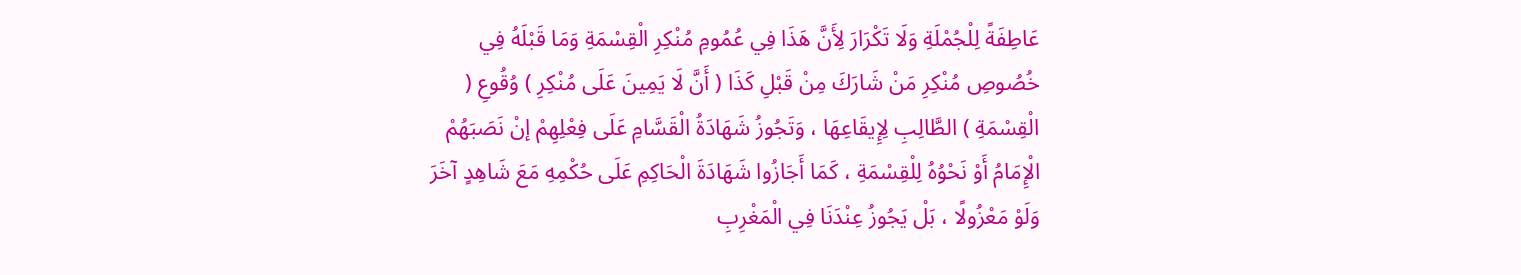عَاطِفَةً لِلْجُمْلَةِ وَلَا تَكْرَارَ لِأَنَّ هَذَا فِي عُمُومِ مُنْكِرِ الْقِسْمَةِ وَمَا قَبْلَهُ فِي خُصُوصِ مُنْكِرِ مَنْ شَارَكَ مِنْ قَبْلِ كَذَا ( أَنَّ لَا يَمِينَ عَلَى مُنْكِرِ ) وُقُوعِ ( الْقِسْمَةِ ) الطَّالِبِ لِإِيقَاعِهَا ، وَتَجُوزُ شَهَادَةُ الْقَسَّامِ عَلَى فِعْلِهِمْ إنْ نَصَبَهُمْ الْإِمَامُ أَوْ نَحْوُهُ لِلْقِسْمَةِ ، كَمَا أَجَازُوا شَهَادَةَ الْحَاكِمِ عَلَى حُكْمِهِ مَعَ شَاهِدٍ آخَرَ وَلَوْ مَعْزُولًا ، بَلْ يَجُوزُ عِنْدَنَا فِي الْمَغْرِبِ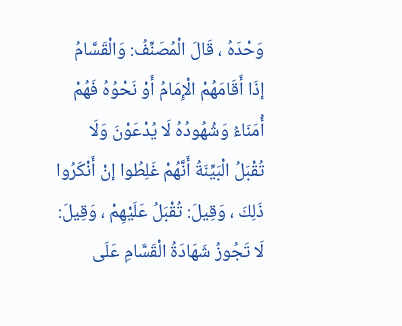وَحْدَهُ ، قَالَ الْمُصَنِّفُ: وَالْقَسَّامُ إذَا أَقَامَهُمْ الْإِمَامُ أَوْ نَحْوُهُ فَهُمْ أُمَنَاءُ وَشُهُودُهُ لَا يُدْعَوْنَ وَلَا تُقْبَلُ الْبَيِّنَةُ أَنَّهُمْ غَلِطُوا إنْ أَنْكَرُوا ذَلِكَ ، وَقِيلَ: تُقْبَلُ عَلَيْهِمْ ، وَقِيلَ: لَا تَجُوزُ شَهَادَةُ الْقَسَّامِ عَلَى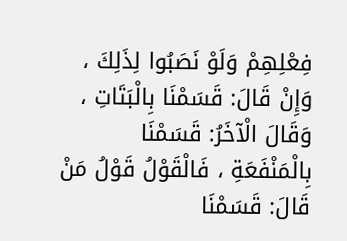فِعْلِهِمْ وَلَوْ نَصَبُوا لِذَلِكَ ، وَإِنْ قَالَ: قَسَمْنَا بِالْبَتَاتِ ، وَقَالَ الْآخَرُ: قَسَمْنَا بِالْمَنْفَعَةِ ، فَالْقَوْلُ قَوْلُ مَنْ قَالَ: قَسَمْنَا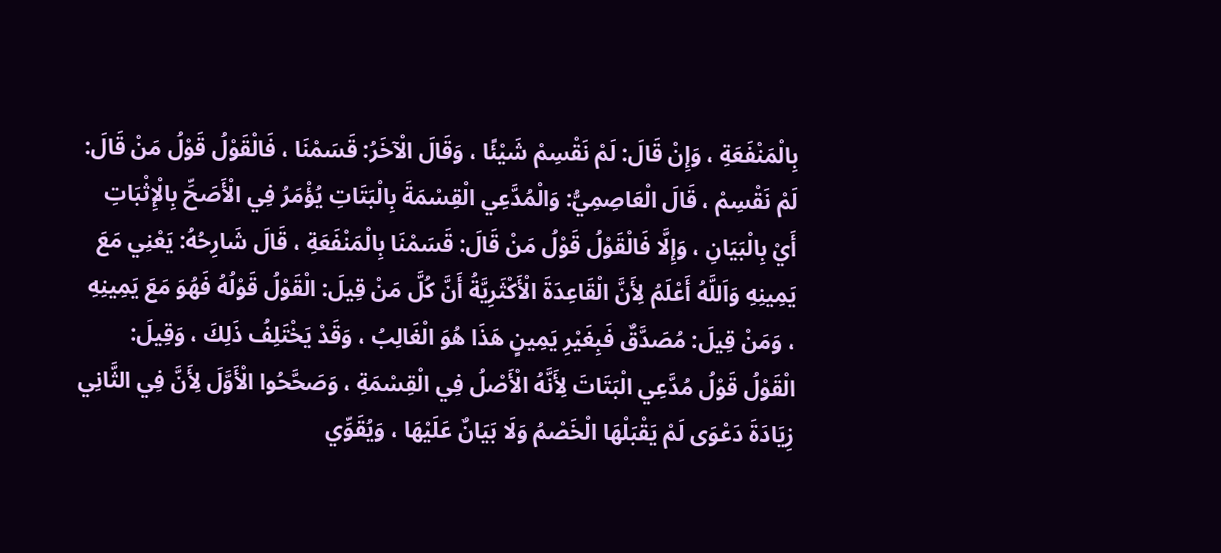بِالْمَنْفَعَةِ ، وَإِنْ قَالَ: لَمْ نَقْسِمْ شَيْئًا ، وَقَالَ الْآخَرُ: قَسَمْنَا ، فَالْقَوْلُ قَوْلُ مَنْ قَالَ: لَمْ نَقْسِمْ ، قَالَ الْعَاصِمِيُّ: وَالْمُدَّعِي الْقِسْمَةَ بِالْبَتَاتِ يُؤْمَرُ فِي الْأَصَحِّ بِالْإِثْبَاتِ أَيْ بِالْبَيَانِ ، وَإِلَّا فَالْقَوْلُ قَوْلُ مَنْ قَالَ: قَسَمْنَا بِالْمَنْفَعَةِ ، قَالَ شَارِحُهُ: يَعْنِي مَعَ يَمِينِهِ وَاَللَّهُ أَعْلَمُ لِأَنَّ الْقَاعِدَةَ الْأَكْثَرِيَّةُ أَنَّ كُلَّ مَنْ قِيلَ: الْقَوْلُ قَوْلُهُ فَهُوَ مَعَ يَمِينِهِ ، وَمَنْ قِيلَ: مُصَدَّقٌ فَبِغَيْرِ يَمِينٍ هَذَا هُوَ الْغَالِبُ ، وَقَدْ يَخْتَلِفُ ذَلِكَ ، وَقِيلَ: الْقَوْلُ قَوْلُ مُدَّعِي الْبَتَاتَ لِأَنَّهُ الْأَصْلُ فِي الْقِسْمَةِ ، وَصَحَّحُوا الْأَوَّلَ لِأَنَّ فِي الثَّانِي زِيَادَةَ دَعْوَى لَمْ يَقْبَلْهَا الْخَصْمُ وَلَا بَيَانٌ عَلَيْهَا ، وَيُقَوِّي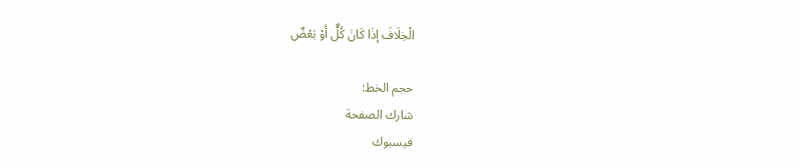الْخِلَافَ إذَا كَانَ كُلٌّ أَوْ بَعْضٌ

حجم الخط:
شارك الصفحة
فيسبوك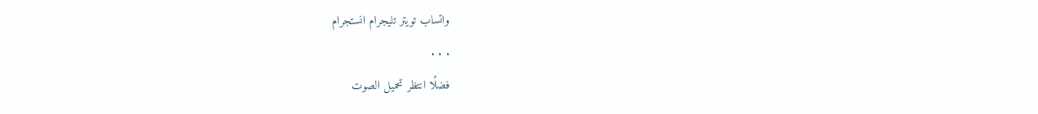واتساب تويتر تليجرام انستجرام
. . .
فضلًا انتظر تحميل الصوت